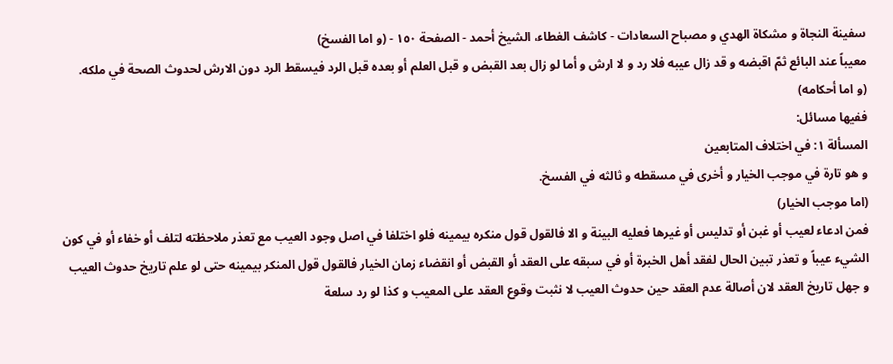سفينة النجاة و مشكاة الهدي و مصباح السعادات - كاشف الغطاء، الشيخ أحمد - الصفحة ١٥٠ - (و اما الفسخ)
معيباً عند البائع ثمّ اقبضه و قد زال عيبه فلا رد و لا ارش و أما لو زال بعد القبض و قبل العلم أو بعده قبل الرد فيسقط الرد دون الارش لحدوث الصحة في ملكه.
(و اما أحكامه)
ففيها مسائل:
المسألة ١: في اختلاف المتابعين
و هو تارة في موجب الخيار و أخرى في مسقطه و ثالثه في الفسخ.
(اما موجب الخيار)
فمن ادعاء لعيب أو غبن أو تدليس أو غيرها فعليه البينة و الا فالقول قول منكره بيمينه فلو اختلفا في اصل وجود العيب مع تعذر ملاحظته لتلف أو خفاء أو في كون الشيء عيباً و تعذر تبين الحال لفقد أهل الخبرة أو في سبقه على العقد أو القبض أو انقضاء زمان الخيار فالقول قول المنكر بيمينه حتى لو علم تاريخ حدوث العيب و جهل تاريخ العقد لان أصالة عدم العقد حين حدوث العيب لا نثبت وقوع العقد على المعيب و كذا لو رد سلعة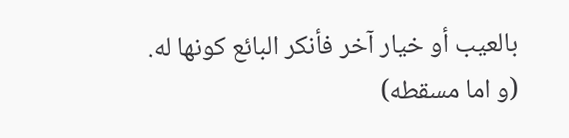بالعيب أو خيار آخر فأنكر البائع كونها له.
(و اما مسقطه)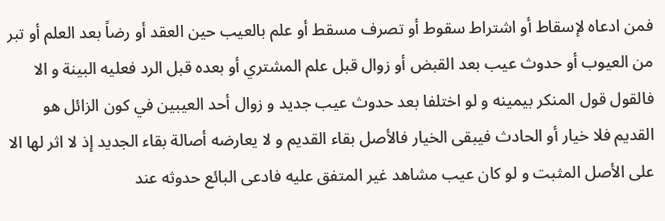فمن ادعاه لإسقاط أو اشتراط سقوط أو تصرف مسقط أو علم بالعيب حين العقد أو رضاً بعد العلم أو تبر من العيوب أو حدوث عيب بعد القبض أو زوال قبل علم المشتري أو بعده قبل الرد فعليه البينة و الا فالقول قول المنكر بيمينه و لو اختلفا بعد حدوث عيب جديد و زوال أحد العيبين في كون الزائل هو القديم فلا خيار أو الحادث فيبقى الخيار فالأصل بقاء القديم و لا يعارضه أصالة بقاء الجديد إذ لا اثر لها الا على الأصل المثبت و لو كان عيب مشاهد غير المتفق عليه فادعى البائع حدوثه عند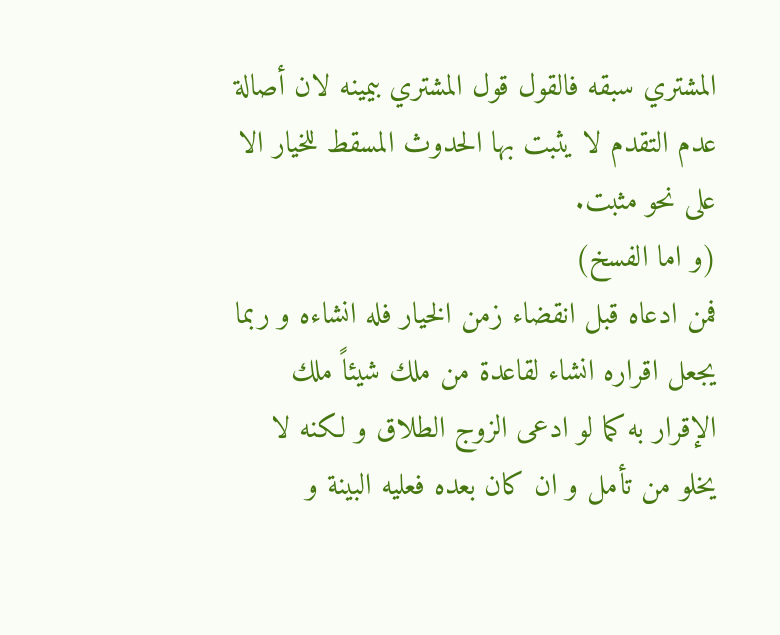المشتري سبقه فالقول قول المشتري بيمينه لان أصالة عدم التقدم لا يثبت بها الحدوث المسقط للخيار الا على نحو مثبت.
(و اما الفسخ)
فمن ادعاه قبل انقضاء زمن الخيار فله انشاءه و ربما يجعل اقراره انشاء لقاعدة من ملك شيئاً ملك الإقرار به كما لو ادعى الزوج الطلاق و لكنه لا يخلو من تأمل و ان كان بعده فعليه البينة و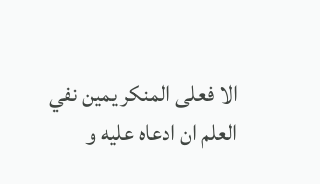الا فعلى المنكر يمين نفي العلم ان ادعاه عليه و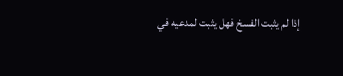إذا لم يثبت الفسخ فهل يثبت لمدعيه في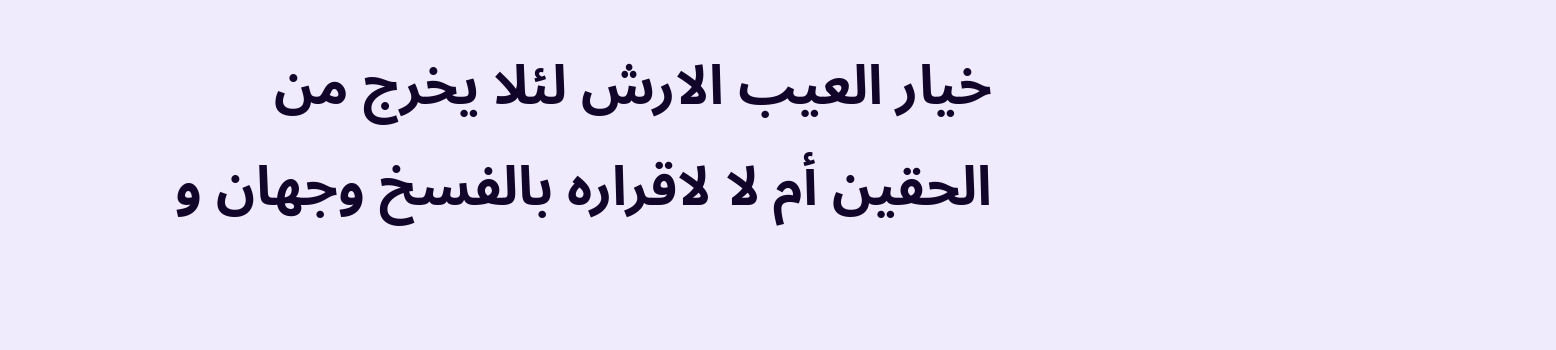خيار العيب الارش لئلا يخرج من الحقين أم لا لاقراره بالفسخ وجهان و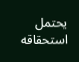يحتمل استحقاقه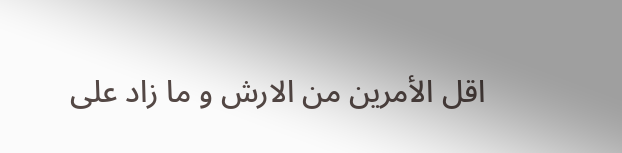اقل الأمرين من الارش و ما زاد على